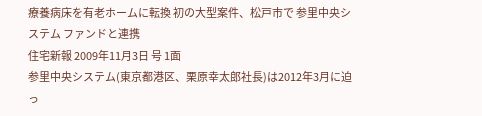療養病床を有老ホームに転換 初の大型案件、松戸市で 参里中央システム ファンドと連携
住宅新報 2009年11月3日 号 1面
参里中央システム(東京都港区、栗原幸太郎社長)は2012年3月に迫っ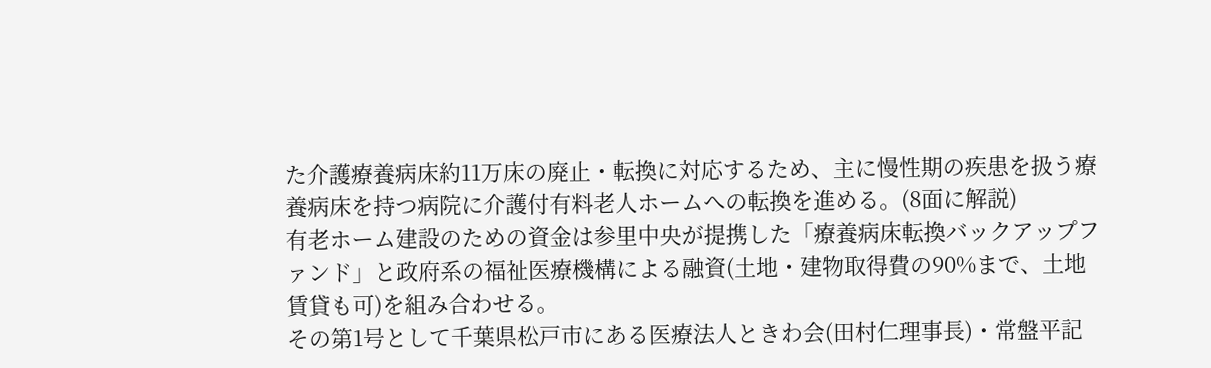た介護療養病床約11万床の廃止・転換に対応するため、主に慢性期の疾患を扱う療養病床を持つ病院に介護付有料老人ホームへの転換を進める。(8面に解説)
有老ホーム建設のための資金は参里中央が提携した「療養病床転換バックアップファンド」と政府系の福祉医療機構による融資(土地・建物取得費の90%まで、土地賃貸も可)を組み合わせる。
その第1号として千葉県松戸市にある医療法人ときわ会(田村仁理事長)・常盤平記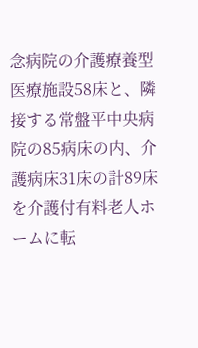念病院の介護療養型医療施設58床と、隣接する常盤平中央病院の85病床の内、介護病床31床の計89床を介護付有料老人ホームに転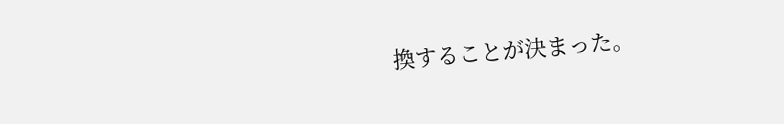換することが決まった。